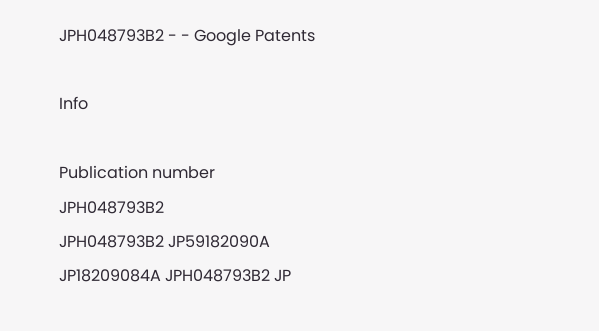JPH048793B2 - - Google Patents

Info

Publication number
JPH048793B2
JPH048793B2 JP59182090A JP18209084A JPH048793B2 JP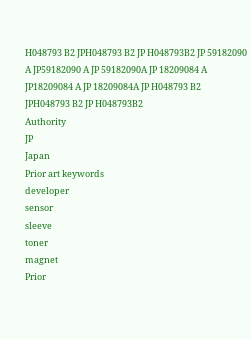H048793 B2 JPH048793 B2 JP H048793B2 JP 59182090 A JP59182090 A JP 59182090A JP 18209084 A JP18209084 A JP 18209084A JP H048793 B2 JPH048793 B2 JP H048793B2
Authority
JP
Japan
Prior art keywords
developer
sensor
sleeve
toner
magnet
Prior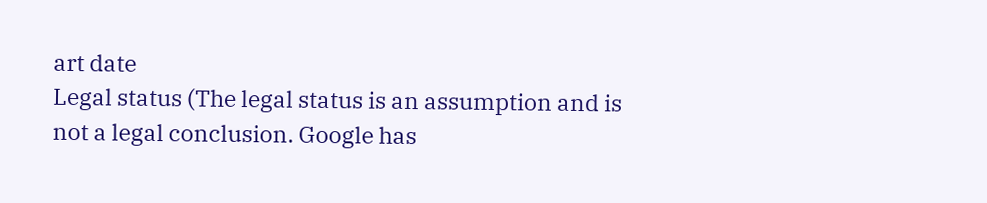art date
Legal status (The legal status is an assumption and is not a legal conclusion. Google has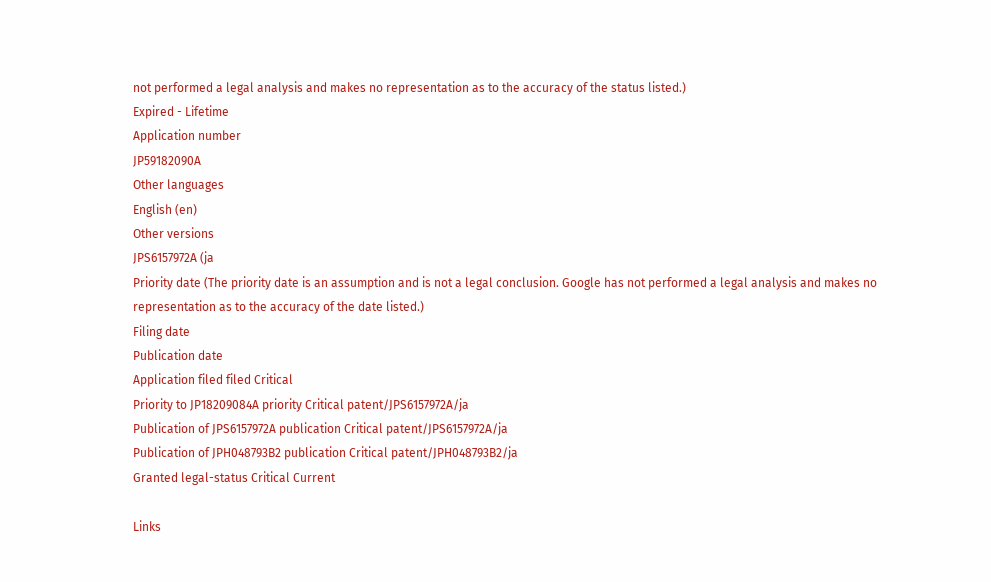not performed a legal analysis and makes no representation as to the accuracy of the status listed.)
Expired - Lifetime
Application number
JP59182090A
Other languages
English (en)
Other versions
JPS6157972A (ja
Priority date (The priority date is an assumption and is not a legal conclusion. Google has not performed a legal analysis and makes no representation as to the accuracy of the date listed.)
Filing date
Publication date
Application filed filed Critical
Priority to JP18209084A priority Critical patent/JPS6157972A/ja
Publication of JPS6157972A publication Critical patent/JPS6157972A/ja
Publication of JPH048793B2 publication Critical patent/JPH048793B2/ja
Granted legal-status Critical Current

Links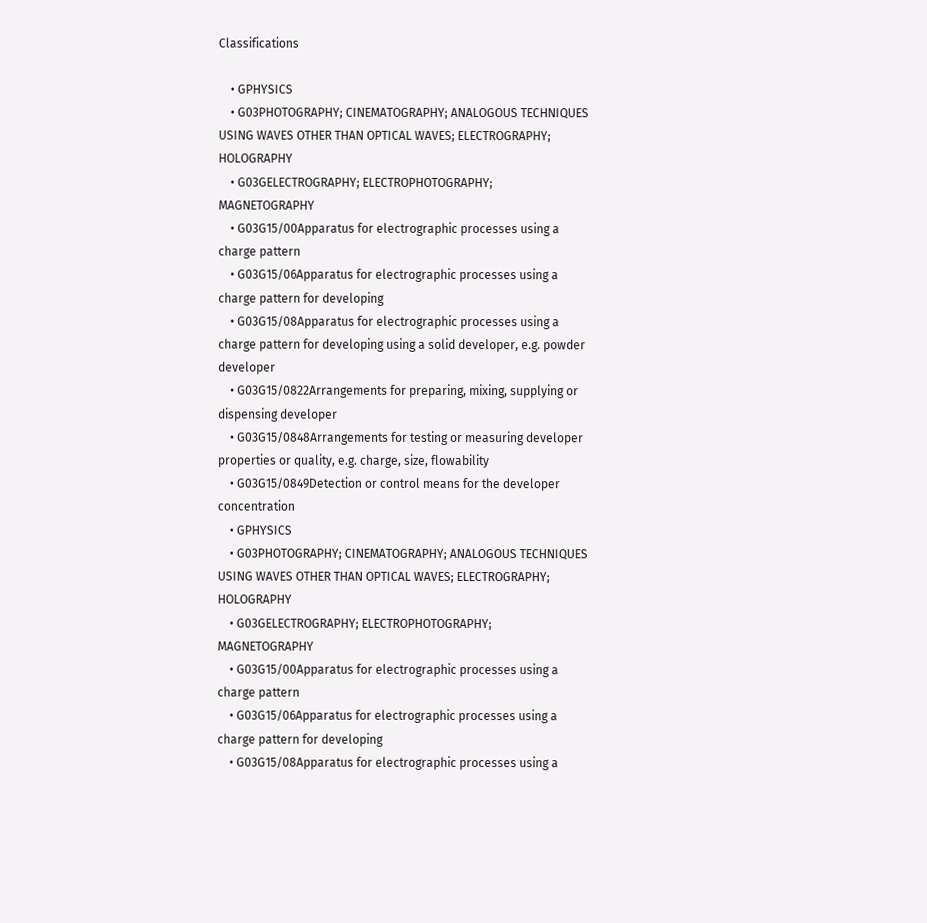Classifications

    • GPHYSICS
    • G03PHOTOGRAPHY; CINEMATOGRAPHY; ANALOGOUS TECHNIQUES USING WAVES OTHER THAN OPTICAL WAVES; ELECTROGRAPHY; HOLOGRAPHY
    • G03GELECTROGRAPHY; ELECTROPHOTOGRAPHY; MAGNETOGRAPHY
    • G03G15/00Apparatus for electrographic processes using a charge pattern
    • G03G15/06Apparatus for electrographic processes using a charge pattern for developing
    • G03G15/08Apparatus for electrographic processes using a charge pattern for developing using a solid developer, e.g. powder developer
    • G03G15/0822Arrangements for preparing, mixing, supplying or dispensing developer
    • G03G15/0848Arrangements for testing or measuring developer properties or quality, e.g. charge, size, flowability
    • G03G15/0849Detection or control means for the developer concentration
    • GPHYSICS
    • G03PHOTOGRAPHY; CINEMATOGRAPHY; ANALOGOUS TECHNIQUES USING WAVES OTHER THAN OPTICAL WAVES; ELECTROGRAPHY; HOLOGRAPHY
    • G03GELECTROGRAPHY; ELECTROPHOTOGRAPHY; MAGNETOGRAPHY
    • G03G15/00Apparatus for electrographic processes using a charge pattern
    • G03G15/06Apparatus for electrographic processes using a charge pattern for developing
    • G03G15/08Apparatus for electrographic processes using a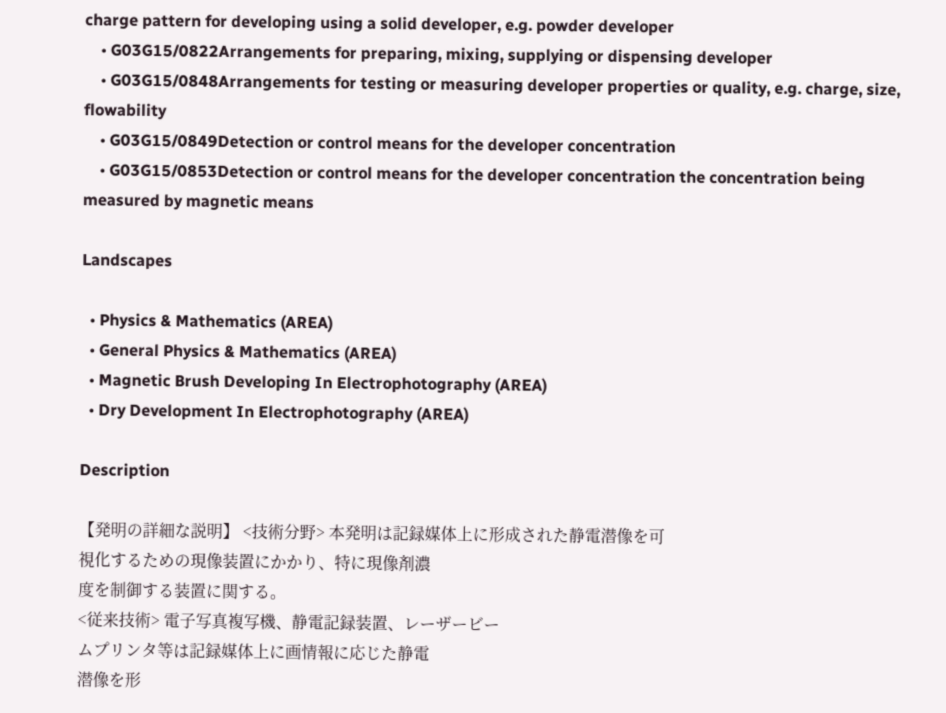charge pattern for developing using a solid developer, e.g. powder developer
    • G03G15/0822Arrangements for preparing, mixing, supplying or dispensing developer
    • G03G15/0848Arrangements for testing or measuring developer properties or quality, e.g. charge, size, flowability
    • G03G15/0849Detection or control means for the developer concentration
    • G03G15/0853Detection or control means for the developer concentration the concentration being measured by magnetic means

Landscapes

  • Physics & Mathematics (AREA)
  • General Physics & Mathematics (AREA)
  • Magnetic Brush Developing In Electrophotography (AREA)
  • Dry Development In Electrophotography (AREA)

Description

【発明の詳細な説明】 <技術分野> 本発明は記録媒体上に形成された静電潜像を可
視化するための現像装置にかかり、特に現像剤濃
度を制御する装置に関する。
<従来技術> 電子写真複写機、静電記録装置、レーザービー
ムプリンタ等は記録媒体上に画情報に応じた静電
潜像を形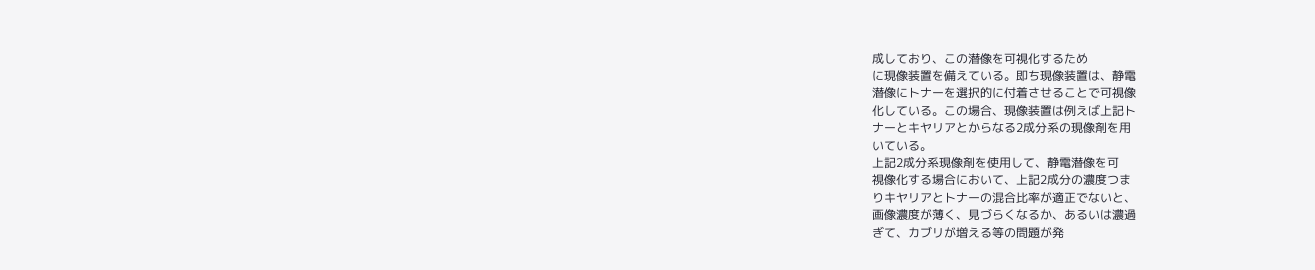成しており、この潜像を可視化するため
に現像装置を備えている。即ち現像装置は、静電
潜像にトナーを選択的に付着させることで可視像
化している。この場合、現像装置は例えば上記ト
ナーとキヤリアとからなる2成分系の現像剤を用
いている。
上記2成分系現像剤を使用して、静電潜像を可
視像化する場合において、上記2成分の濃度つま
りキヤリアとトナーの混合比率が適正でないと、
画像濃度が薄く、見づらくなるか、あるいは濃過
ぎて、カブリが増える等の問題が発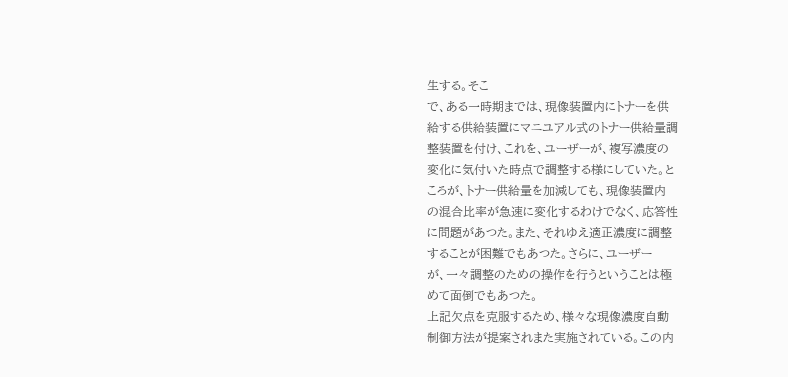生する。そこ
で、ある一時期までは、現像装置内にトナーを供
給する供給装置にマニユアル式のトナー供給量調
整装置を付け、これを、ユーザーが、複写濃度の
変化に気付いた時点で調整する様にしていた。と
ころが、トナー供給量を加減しても、現像装置内
の混合比率が急速に変化するわけでなく、応答性
に問題があつた。また、それゆえ適正濃度に調整
することが困難でもあつた。さらに、ユーザー
が、一々調整のための操作を行うということは極
めて面倒でもあつた。
上記欠点を克服するため、様々な現像濃度自動
制御方法が提案されまた実施されている。この内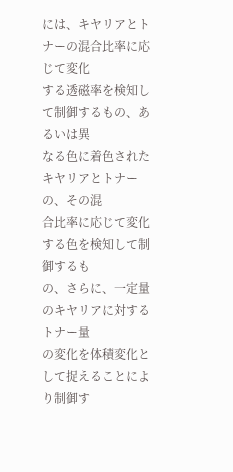には、キヤリアとトナーの混合比率に応じて変化
する透磁率を検知して制御するもの、あるいは異
なる色に着色されたキヤリアとトナーの、その混
合比率に応じて変化する色を検知して制御するも
の、さらに、一定量のキヤリアに対するトナー量
の変化を体積変化として捉えることにより制御す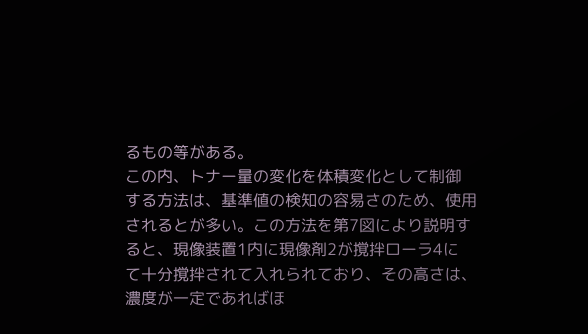るもの等がある。
この内、トナー量の変化を体積変化として制御
する方法は、基準値の検知の容易さのため、使用
されるとが多い。この方法を第7図により説明す
ると、現像装置1内に現像剤2が撹拌ローラ4に
て十分撹拌されて入れられており、その高さは、
濃度が一定であればほ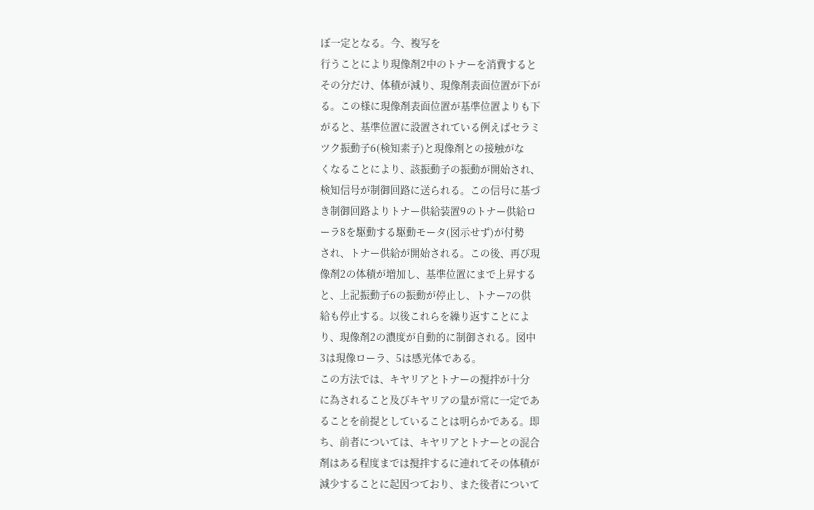ぼ一定となる。今、複写を
行うことにより現像剤2中のトナーを消費すると
その分だけ、体積が減り、現像剤表面位置が下が
る。この様に現像剤表面位置が基準位置よりも下
がると、基準位置に設置されている例えばセラミ
ツク振動子6(検知素子)と現像剤との接触がな
くなることにより、該振動子の振動が開始され、
検知信号が制御回路に送られる。この信号に基づ
き制御回路よりトナー供給装置9のトナー供給ロ
ーラ8を駆動する駆動モータ(図示せず)が付勢
され、トナー供給が開始される。この後、再び現
像剤2の体積が増加し、基準位置にまで上昇する
と、上記振動子6の振動が停止し、トナー7の供
給も停止する。以後これらを繰り返すことによ
り、現像剤2の濃度が自動的に制御される。図中
3は現像ローラ、5は感光体である。
この方法では、キヤリアとトナーの撹拌が十分
に為されること及びキヤリアの量が常に一定であ
ることを前提としていることは明らかである。即
ち、前者については、キヤリアとトナーとの混合
剤はある程度までは撹拌するに連れてその体積が
減少することに起因つており、また後者について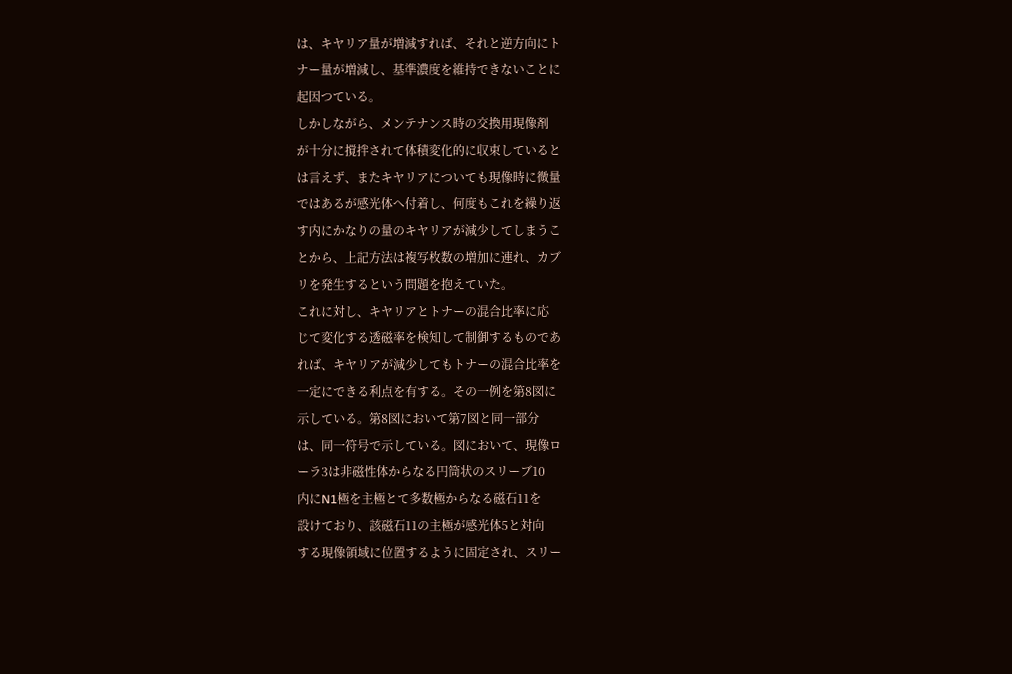は、キヤリア量が増減すれば、それと逆方向にト
ナー量が増減し、基準濃度を維持できないことに
起因つている。
しかしながら、メンテナンス時の交換用現像剤
が十分に撹拌されて体積変化的に収束していると
は言えず、またキヤリアについても現像時に微量
ではあるが感光体へ付着し、何度もこれを繰り返
す内にかなりの量のキヤリアが減少してしまうこ
とから、上記方法は複写枚数の増加に連れ、カブ
リを発生するという問題を抱えていた。
これに対し、キヤリアとトナーの混合比率に応
じて変化する透磁率を検知して制御するものであ
れば、キヤリアが減少してもトナーの混合比率を
一定にできる利点を有する。その一例を第8図に
示している。第8図において第7図と同一部分
は、同一符号で示している。図において、現像ロ
ーラ3は非磁性体からなる円筒状のスリーブ10
内にN1極を主極とて多数極からなる磁石11を
設けており、該磁石11の主極が感光体5と対向
する現像領域に位置するように固定され、スリー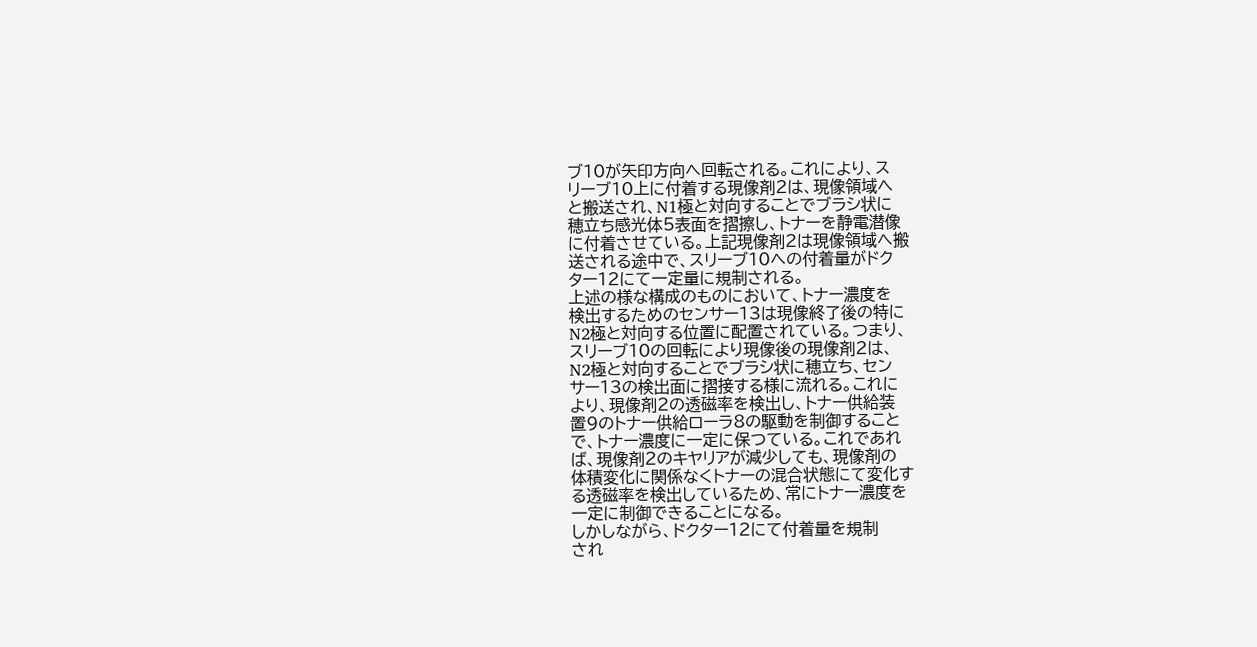ブ10が矢印方向へ回転される。これにより、ス
リーブ10上に付着する現像剤2は、現像領域へ
と搬送され、N1極と対向することでブラシ状に
穂立ち感光体5表面を摺擦し、トナーを静電潜像
に付着させている。上記現像剤2は現像領域へ搬
送される途中で、スリーブ10への付着量がドク
ター12にて一定量に規制される。
上述の様な構成のものにおいて、トナー濃度を
検出するためのセンサー13は現像終了後の特に
N2極と対向する位置に配置されている。つまり、
スリーブ10の回転により現像後の現像剤2は、
N2極と対向することでブラシ状に穂立ち、セン
サー13の検出面に摺接する様に流れる。これに
より、現像剤2の透磁率を検出し、トナー供給装
置9のトナー供給ローラ8の駆動を制御すること
で、トナー濃度に一定に保つている。これであれ
ば、現像剤2のキヤリアが減少しても、現像剤の
体積変化に関係なくトナーの混合状態にて変化す
る透磁率を検出しているため、常にトナー濃度を
一定に制御できることになる。
しかしながら、ドクター12にて付着量を規制
され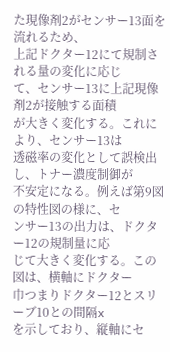た現像剤2がセンサー13面を流れるため、
上記ドクター12にて規制される量の変化に応じ
て、センサー13に上記現像剤2が接触する面積
が大きく変化する。これにより、センサー13は
透磁率の変化として誤検出し、トナー濃度制御が
不安定になる。例えば第9図の特性図の様に、セ
ンサー13の出力は、ドクター12の規制量に応
じて大きく変化する。この図は、横軸にドクター
巾つまりドクター12とスリーブ10との間隔x
を示しており、縦軸にセ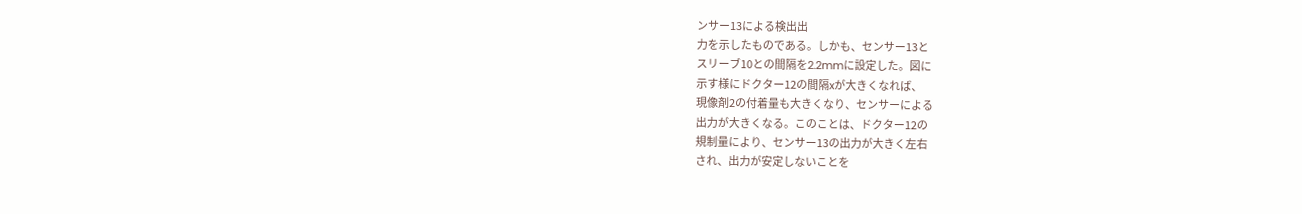ンサー13による検出出
力を示したものである。しかも、センサー13と
スリーブ10との間隔を2.2mmに設定した。図に
示す様にドクター12の間隔xが大きくなれば、
現像剤2の付着量も大きくなり、センサーによる
出力が大きくなる。このことは、ドクター12の
規制量により、センサー13の出力が大きく左右
され、出力が安定しないことを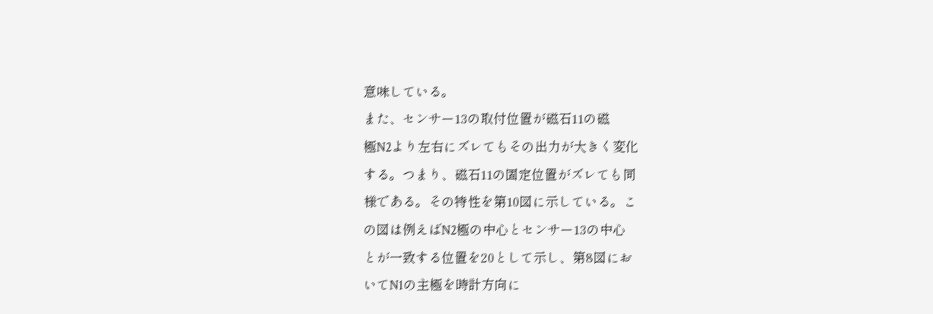意味している。
また、センサー13の取付位置が磁石11の磁
極N2より左右にズレてもその出力が大きく変化
する。つまり、磁石11の固定位置がズレても同
様である。その特性を第10図に示している。こ
の図は例えばN2極の中心とセンサー13の中心
とが一致する位置を20として示し、第8図にお
いてN1の主極を時計方向に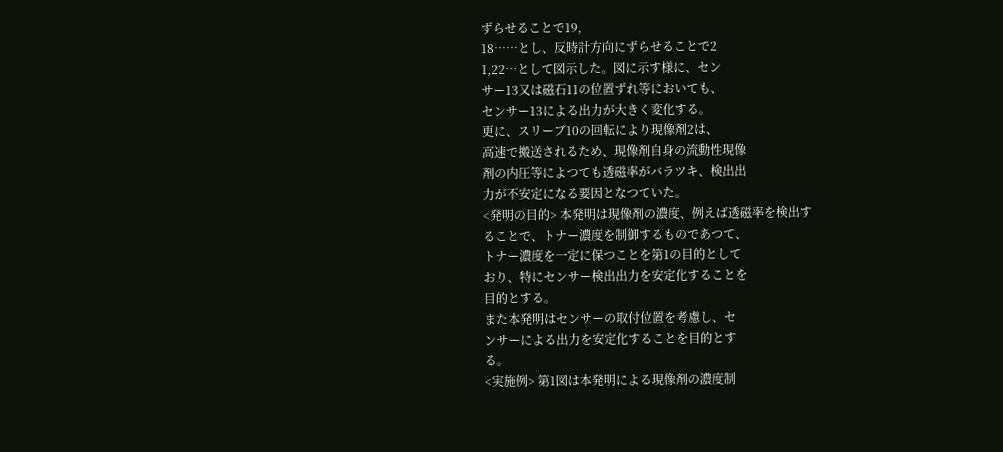ずらせることで19,
18……とし、反時計方向にずらせることで2
1,22…として図示した。図に示す様に、セン
サー13又は磁石11の位置ずれ等においても、
センサー13による出力が大きく変化する。
更に、スリーブ10の回転により現像剤2は、
高速で搬送されるため、現像剤自身の流動性現像
剤の内圧等によつても透磁率がバラツキ、検出出
力が不安定になる要因となつていた。
<発明の目的> 本発明は現像剤の濃度、例えば透磁率を検出す
ることで、トナー濃度を制御するものであつて、
トナー濃度を一定に保つことを第1の目的として
おり、特にセンサー検出出力を安定化することを
目的とする。
また本発明はセンサーの取付位置を考慮し、セ
ンサーによる出力を安定化することを目的とす
る。
<実施例> 第1図は本発明による現像剤の濃度制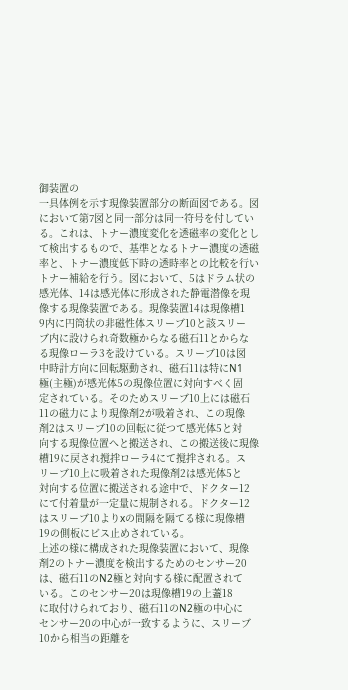御装置の
一具体例を示す現像装置部分の断面図である。図
において第7図と同一部分は同一符号を付してい
る。これは、トナー濃度変化を透磁率の変化とし
て検出するもので、基準となるトナー濃度の透磁
率と、トナー濃度低下時の透時率との比較を行い
トナー補給を行う。図において、5はドラム状の
感光体、14は感光体に形成された静電潜像を現
像する現像装置である。現像装置14は現像槽1
9内に円筒状の非磁性体スリーブ10と該スリー
ブ内に設けられ奇数極からなる磁石11とからな
る現像ローラ3を設けている。スリーブ10は図
中時計方向に回転駆動され、磁石11は特にN1
極(主極)が感光体5の現像位置に対向すべく固
定されている。そのためスリーブ10上には磁石
11の磁力により現像剤2が吸着され、この現像
剤2はスリーブ10の回転に従つて感光体5と対
向する現像位置へと搬送され、この搬送後に現像
槽19に戻され撹拌ローラ4にて撹拌される。ス
リーブ10上に吸着された現像剤2は感光体5と
対向する位置に搬送される途中で、ドクター12
にて付着量が一定量に規制される。ドクター12
はスリーブ10よりxの間隔を隔てる様に現像槽
19の側板にビス止めされている。
上述の様に構成された現像装置において、現像
剤2のトナー濃度を検出するためのセンサー20
は、磁石11のN2極と対向する様に配置されて
いる。このセンサー20は現像槽19の上蓋18
に取付けられており、磁石11のN2極の中心に
センサー20の中心が一致するように、スリーブ
10から相当の距離を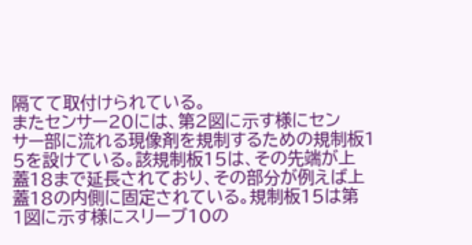隔てて取付けられている。
またセンサー20には、第2図に示す様にセン
サー部に流れる現像剤を規制するための規制板1
5を設けている。該規制板15は、その先端が上
蓋18まで延長されており、その部分が例えば上
蓋18の内側に固定されている。規制板15は第
1図に示す様にスリーブ10の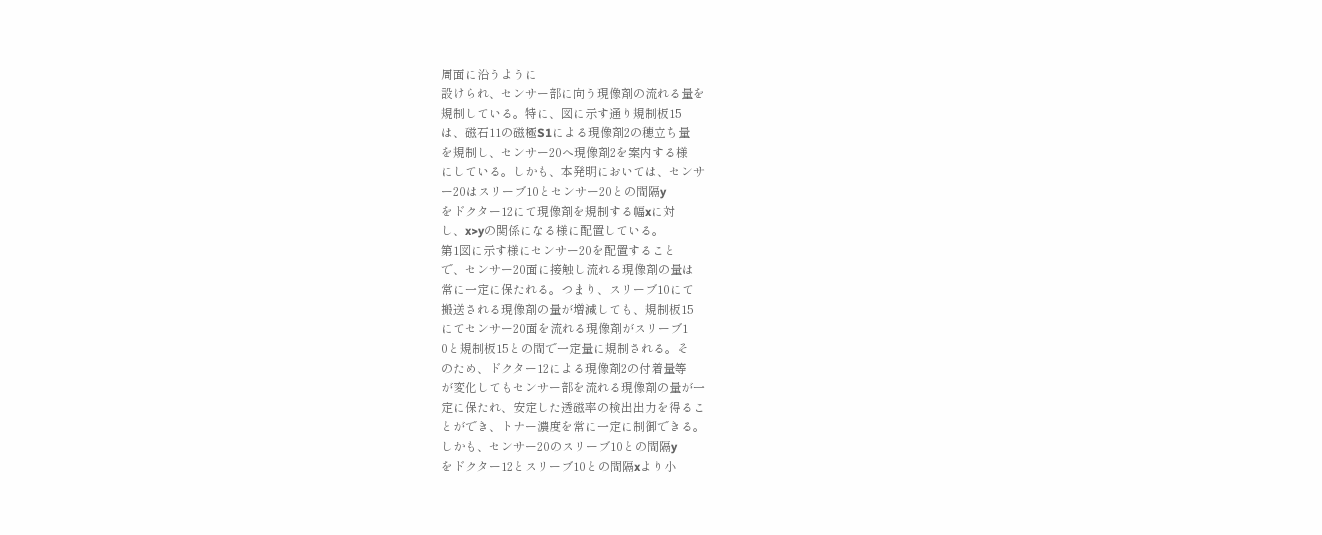周面に沿うように
設けられ、センサー部に向う現像剤の流れる量を
規制している。特に、図に示す通り規制板15
は、磁石11の磁極S1による現像剤2の穂立ち量
を規制し、センサー20へ現像剤2を案内する様
にしている。しかも、本発明においては、センサ
ー20はスリーブ10とセンサー20との間隔y
をドクター12にて現像剤を規制する幅xに対
し、x>yの関係になる様に配置している。
第1図に示す様にセンサー20を配置すること
で、センサー20面に接触し流れる現像剤の量は
常に一定に保たれる。つまり、スリーブ10にて
搬送される現像剤の量が増減しても、規制板15
にてセンサー20面を流れる現像剤がスリーブ1
0と規制板15との間で一定量に規制される。そ
のため、ドクター12による現像剤2の付着量等
が変化してもセンサー部を流れる現像剤の量が一
定に保たれ、安定した透磁率の検出出力を得るこ
とができ、トナー濃度を常に一定に制御できる。
しかも、センサー20のスリーブ10との間隔y
をドクター12とスリーブ10との間隔xより小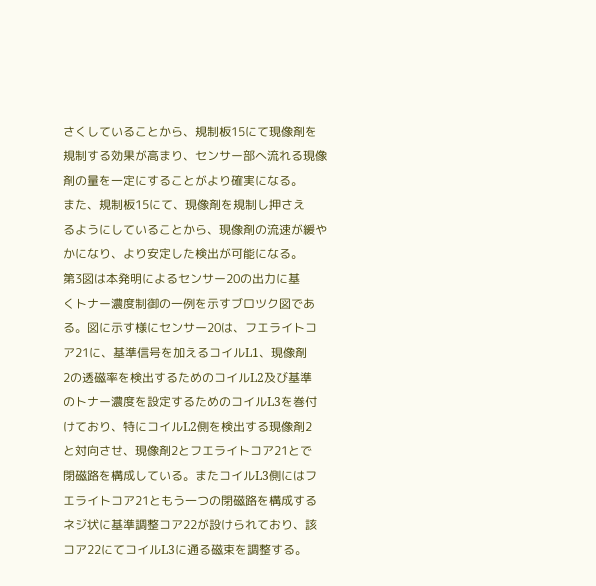さくしていることから、規制板15にて現像剤を
規制する効果が高まり、センサー部へ流れる現像
剤の量を一定にすることがより確実になる。
また、規制板15にて、現像剤を規制し押さえ
るようにしていることから、現像剤の流速が緩や
かになり、より安定した検出が可能になる。
第3図は本発明によるセンサー20の出力に基
くトナー濃度制御の一例を示すブロツク図であ
る。図に示す様にセンサー20は、フエライトコ
ア21に、基準信号を加えるコイルL1、現像剤
2の透磁率を検出するためのコイルL2及び基準
のトナー濃度を設定するためのコイルL3を巻付
けており、特にコイルL2側を検出する現像剤2
と対向させ、現像剤2とフエライトコア21とで
閉磁路を構成している。またコイルL3側にはフ
エライトコア21ともう一つの閉磁路を構成する
ネジ状に基準調整コア22が設けられており、該
コア22にてコイルL3に通る磁束を調整する。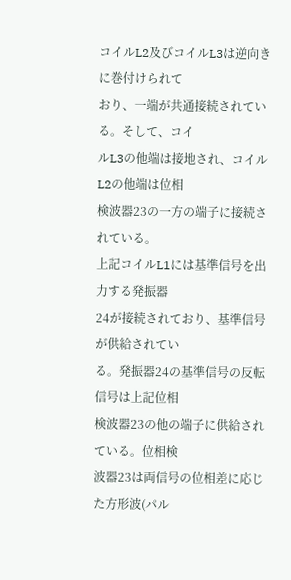コイルL2及びコイルL3は逆向きに巻付けられて
おり、一端が共通接続されている。そして、コイ
ルL3の他端は接地され、コイルL2の他端は位相
検波器23の一方の端子に接続されている。
上記コイルL1には基準信号を出力する発振器
24が接続されており、基準信号が供給されてい
る。発振器24の基準信号の反転信号は上記位相
検波器23の他の端子に供給されている。位相検
波器23は両信号の位相差に応じた方形波(パル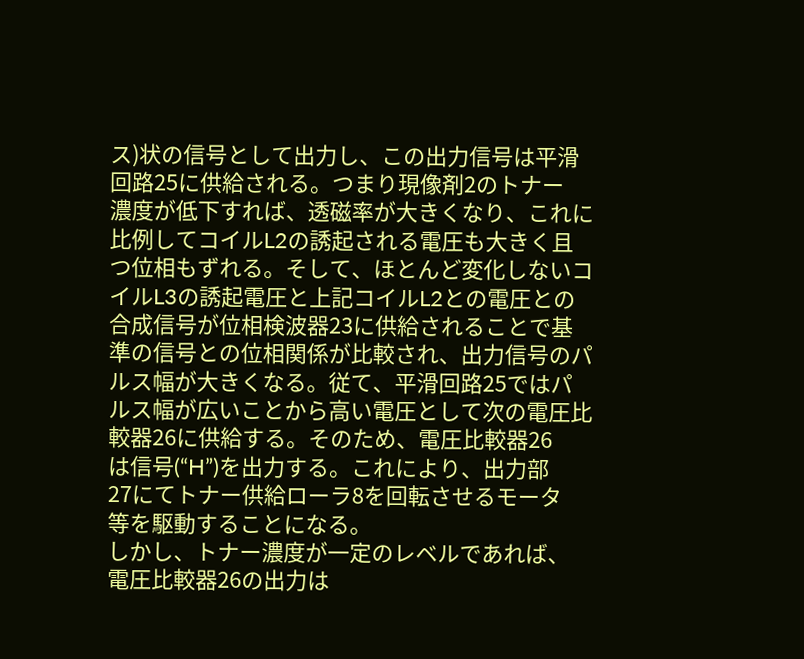ス)状の信号として出力し、この出力信号は平滑
回路25に供給される。つまり現像剤2のトナー
濃度が低下すれば、透磁率が大きくなり、これに
比例してコイルL2の誘起される電圧も大きく且
つ位相もずれる。そして、ほとんど変化しないコ
イルL3の誘起電圧と上記コイルL2との電圧との
合成信号が位相検波器23に供給されることで基
準の信号との位相関係が比較され、出力信号のパ
ルス幅が大きくなる。従て、平滑回路25ではパ
ルス幅が広いことから高い電圧として次の電圧比
較器26に供給する。そのため、電圧比較器26
は信号(“H”)を出力する。これにより、出力部
27にてトナー供給ローラ8を回転させるモータ
等を駆動することになる。
しかし、トナー濃度が一定のレベルであれば、
電圧比較器26の出力は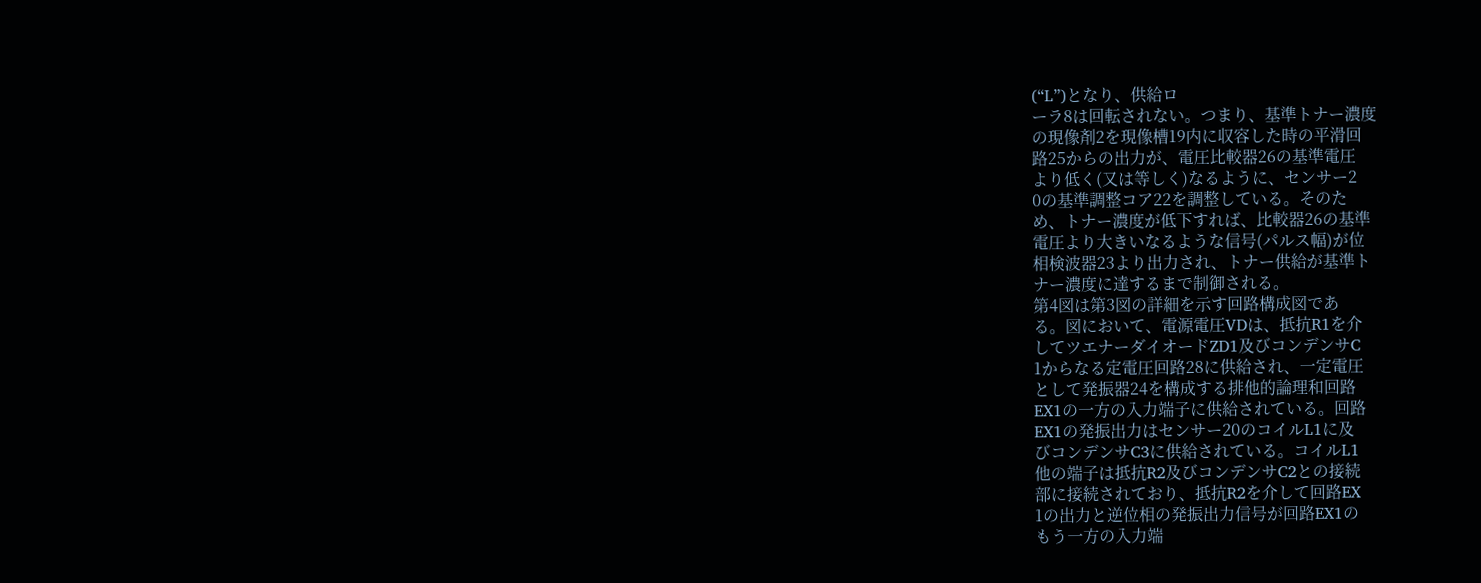(“L”)となり、供給ロ
ーラ8は回転されない。つまり、基準トナー濃度
の現像剤2を現像槽19内に収容した時の平滑回
路25からの出力が、電圧比較器26の基準電圧
より低く(又は等しく)なるように、センサー2
0の基準調整コア22を調整している。そのた
め、トナー濃度が低下すれば、比較器26の基準
電圧より大きいなるような信号(パルス幅)が位
相検波器23より出力され、トナー供給が基準ト
ナー濃度に達するまで制御される。
第4図は第3図の詳細を示す回路構成図であ
る。図において、電源電圧VDは、抵抗R1を介
してツエナーダイオードZD1及びコンデンサC
1からなる定電圧回路28に供給され、一定電圧
として発振器24を構成する排他的論理和回路
EX1の一方の入力端子に供給されている。回路
EX1の発振出力はセンサー20のコイルL1に及
びコンデンサC3に供給されている。コイルL1
他の端子は抵抗R2及びコンデンサC2との接続
部に接続されており、抵抗R2を介して回路EX
1の出力と逆位相の発振出力信号が回路EX1の
もう一方の入力端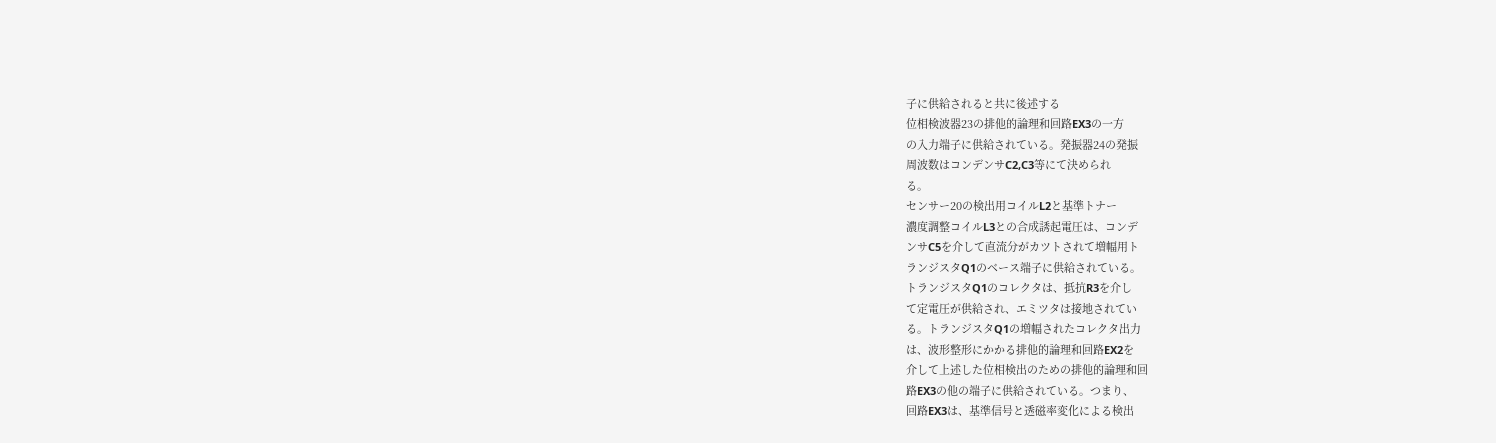子に供給されると共に後述する
位相検波器23の排他的論理和回路EX3の一方
の入力端子に供給されている。発振器24の発振
周波数はコンデンサC2,C3等にて決められ
る。
センサー20の検出用コイルL2と基準トナー
濃度調整コイルL3との合成誘起電圧は、コンデ
ンサC5を介して直流分がカツトされて増幅用ト
ランジスタQ1のベース端子に供給されている。
トランジスタQ1のコレクタは、抵抗R3を介し
て定電圧が供給され、エミツタは接地されてい
る。トランジスタQ1の増幅されたコレクタ出力
は、波形整形にかかる排他的論理和回路EX2を
介して上述した位相検出のための排他的論理和回
路EX3の他の端子に供給されている。つまり、
回路EX3は、基準信号と透磁率変化による検出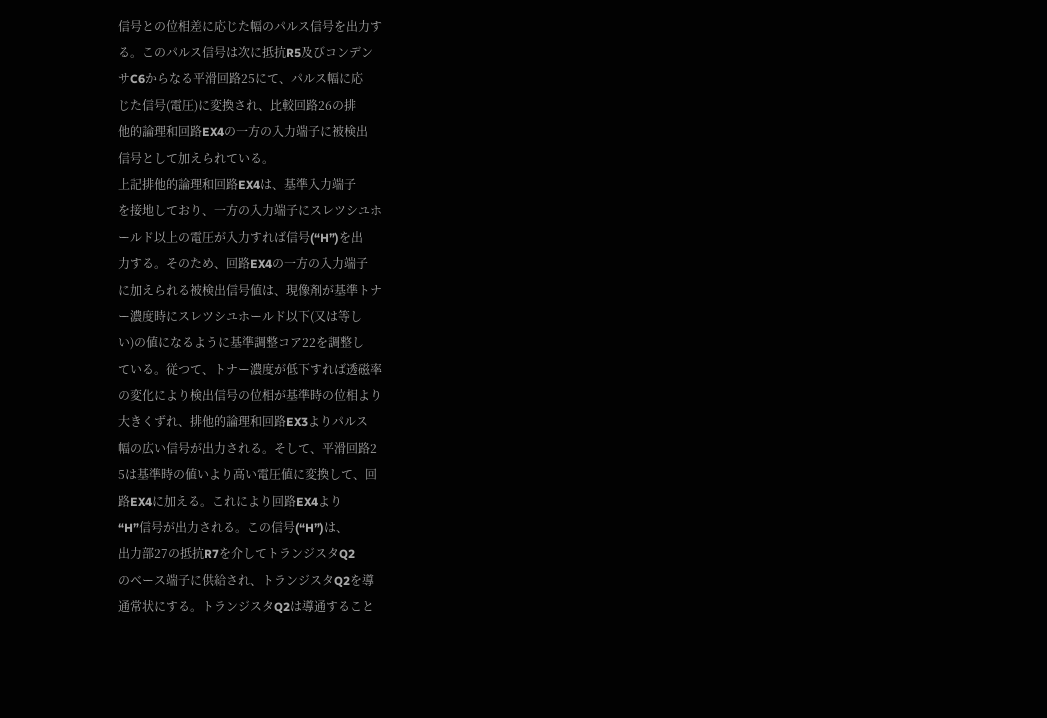信号との位相差に応じた幅のパルス信号を出力す
る。このパルス信号は次に抵抗R5及びコンデン
サC6からなる平滑回路25にて、パルス幅に応
じた信号(電圧)に変換され、比較回路26の排
他的論理和回路EX4の一方の入力端子に被検出
信号として加えられている。
上記排他的論理和回路EX4は、基準入力端子
を接地しており、一方の入力端子にスレツシユホ
ールド以上の電圧が入力すれば信号(“H”)を出
力する。そのため、回路EX4の一方の入力端子
に加えられる被検出信号値は、現像剤が基準トナ
ー濃度時にスレツシユホールド以下(又は等し
い)の値になるように基準調整コア22を調整し
ている。従つて、トナー濃度が低下すれば透磁率
の変化により検出信号の位相が基準時の位相より
大きくずれ、排他的論理和回路EX3よりパルス
幅の広い信号が出力される。そして、平滑回路2
5は基準時の値いより高い電圧値に変換して、回
路EX4に加える。これにより回路EX4より
“H”信号が出力される。この信号(“H”)は、
出力部27の抵抗R7を介してトランジスタQ2
のベース端子に供給され、トランジスタQ2を導
通常状にする。トランジスタQ2は導通すること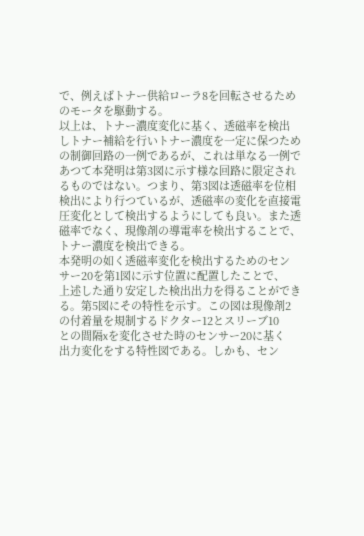で、例えばトナー供給ローラ8を回転させるため
のモータを駆動する。
以上は、トナー濃度変化に基く、透磁率を検出
しトナー補給を行いトナー濃度を一定に保つため
の制御回路の一例であるが、これは単なる一例で
あつて本発明は第3図に示す様な回路に限定され
るものではない。つまり、第3図は透磁率を位相
検出により行つているが、透磁率の変化を直接電
圧変化として検出するようにしても良い。また透
磁率でなく、現像剤の導電率を検出することで、
トナー濃度を検出できる。
本発明の如く透磁率変化を検出するためのセン
サー20を第1図に示す位置に配置したことで、
上述した通り安定した検出出力を得ることができ
る。第5図にその特性を示す。この図は現像剤2
の付着量を規制するドクター12とスリーブ10
との間隔xを変化させた時のセンサー20に基く
出力変化をする特性図である。しかも、セン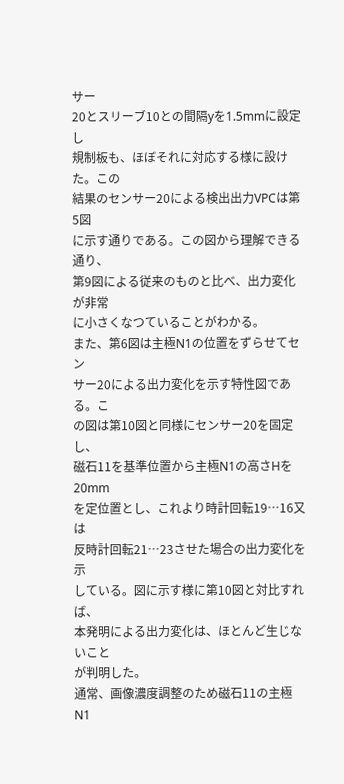サー
20とスリーブ10との間隔yを1.5mmに設定し
規制板も、ほぼそれに対応する様に設けた。この
結果のセンサー20による検出出力VPCは第5図
に示す通りである。この図から理解できる通り、
第9図による従来のものと比べ、出力変化が非常
に小さくなつていることがわかる。
また、第6図は主極N1の位置をずらせてセン
サー20による出力変化を示す特性図である。こ
の図は第10図と同様にセンサー20を固定し、
磁石11を基準位置から主極N1の高さHを20mm
を定位置とし、これより時計回転19…16又は
反時計回転21…23させた場合の出力変化を示
している。図に示す様に第10図と対比すれば、
本発明による出力変化は、ほとんど生じないこと
が判明した。
通常、画像濃度調整のため磁石11の主極N1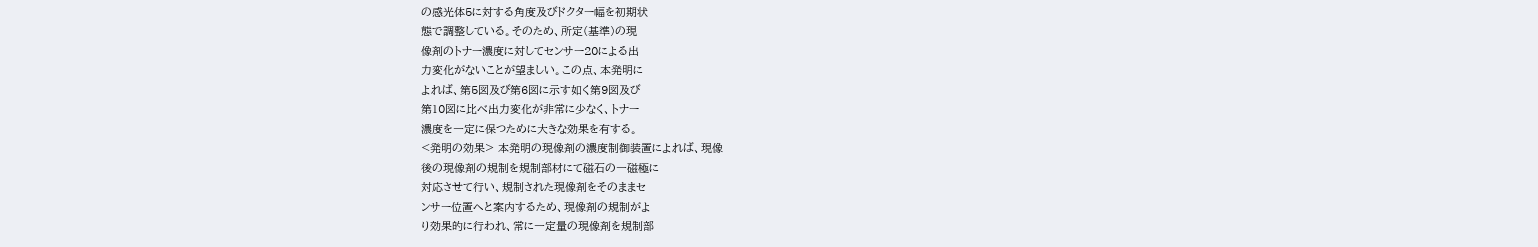の感光体5に対する角度及びドクター幅を初期状
態で調整している。そのため、所定(基準)の現
像剤のトナー濃度に対してセンサー20による出
力変化がないことが望ましい。この点、本発明に
よれば、第5図及び第6図に示す如く第9図及び
第10図に比べ出力変化が非常に少なく、トナー
濃度を一定に保つために大きな効果を有する。
<発明の効果> 本発明の現像剤の濃度制御装置によれば、現像
後の現像剤の規制を規制部材にて磁石の一磁極に
対応させて行い、規制された現像剤をそのままセ
ンサー位置へと案内するため、現像剤の規制がよ
り効果的に行われ、常に一定量の現像剤を規制部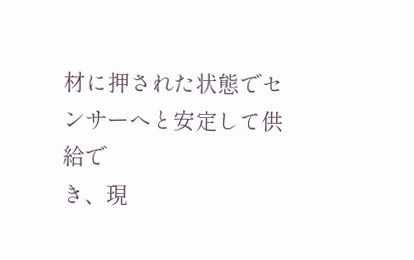材に押された状態でセンサーへと安定して供給で
き、現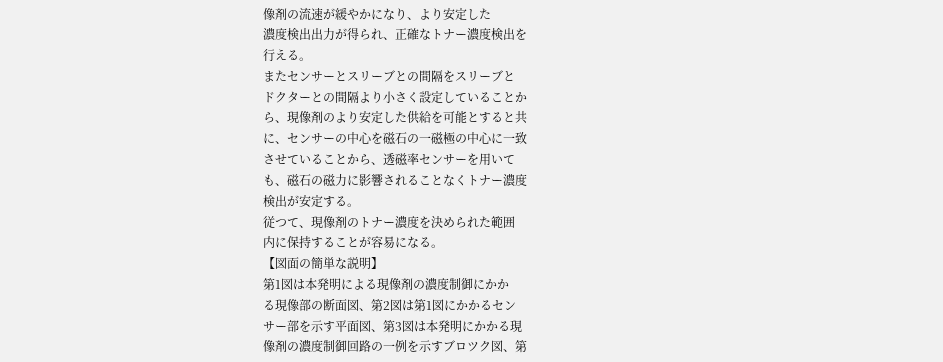像剤の流速が緩やかになり、より安定した
濃度検出出力が得られ、正確なトナー濃度検出を
行える。
またセンサーとスリーブとの間隔をスリーブと
ドクターとの間隔より小さく設定していることか
ら、現像剤のより安定した供給を可能とすると共
に、センサーの中心を磁石の一磁極の中心に一致
させていることから、透磁率センサーを用いて
も、磁石の磁力に影響されることなくトナー濃度
検出が安定する。
従つて、現像剤のトナー濃度を決められた範囲
内に保持することが容易になる。
【図面の簡単な説明】
第1図は本発明による現像剤の濃度制御にかか
る現像部の断面図、第2図は第1図にかかるセン
サー部を示す平面図、第3図は本発明にかかる現
像剤の濃度制御回路の一例を示すブロツク図、第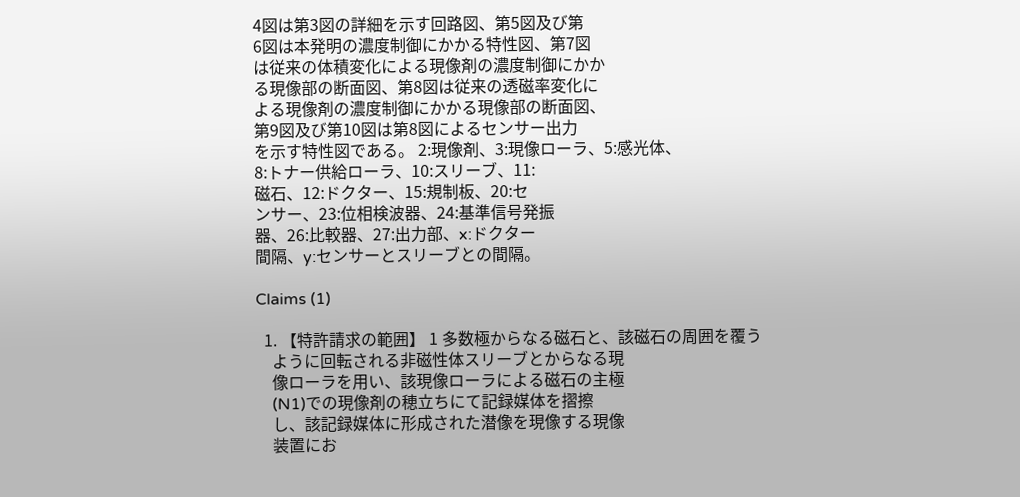4図は第3図の詳細を示す回路図、第5図及び第
6図は本発明の濃度制御にかかる特性図、第7図
は従来の体積変化による現像剤の濃度制御にかか
る現像部の断面図、第8図は従来の透磁率変化に
よる現像剤の濃度制御にかかる現像部の断面図、
第9図及び第10図は第8図によるセンサー出力
を示す特性図である。 2:現像剤、3:現像ローラ、5:感光体、
8:トナー供給ローラ、10:スリーブ、11:
磁石、12:ドクター、15:規制板、20:セ
ンサー、23:位相検波器、24:基準信号発振
器、26:比較器、27:出力部、x:ドクター
間隔、y:センサーとスリーブとの間隔。

Claims (1)

  1. 【特許請求の範囲】 1 多数極からなる磁石と、該磁石の周囲を覆う
    ように回転される非磁性体スリーブとからなる現
    像ローラを用い、該現像ローラによる磁石の主極
    (N1)での現像剤の穂立ちにて記録媒体を摺擦
    し、該記録媒体に形成された潜像を現像する現像
    装置にお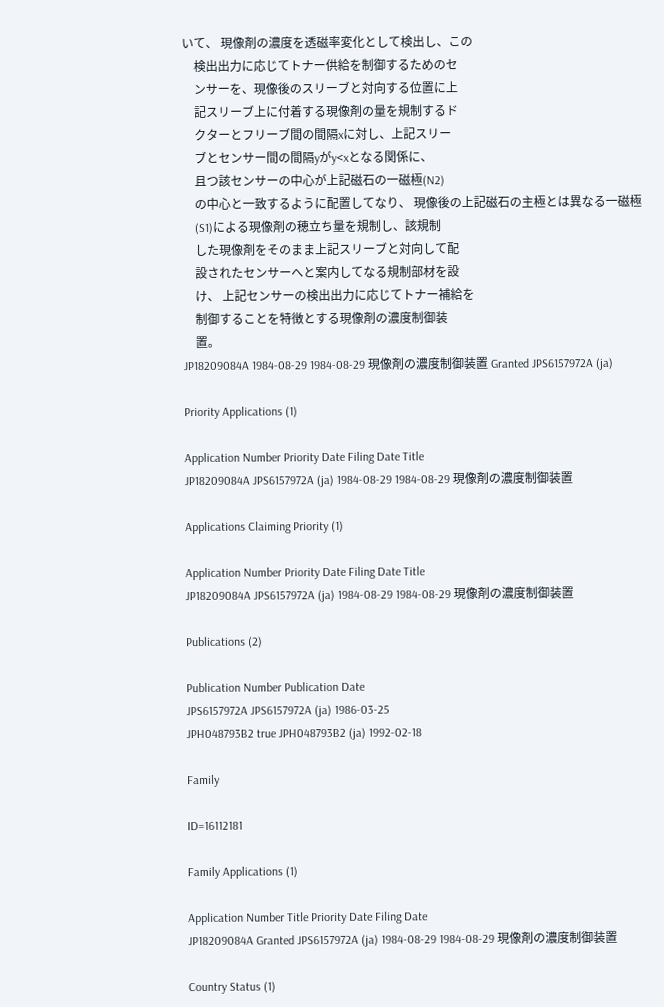いて、 現像剤の濃度を透磁率変化として検出し、この
    検出出力に応じてトナー供給を制御するためのセ
    ンサーを、現像後のスリーブと対向する位置に上
    記スリーブ上に付着する現像剤の量を規制するド
    クターとフリーブ間の間隔xに対し、上記スリー
    ブとセンサー間の間隔yがy<xとなる関係に、
    且つ該センサーの中心が上記磁石の一磁極(N2)
    の中心と一致するように配置してなり、 現像後の上記磁石の主極とは異なる一磁極
    (S1)による現像剤の穂立ち量を規制し、該規制
    した現像剤をそのまま上記スリーブと対向して配
    設されたセンサーへと案内してなる規制部材を設
    け、 上記センサーの検出出力に応じてトナー補給を
    制御することを特徴とする現像剤の濃度制御装
    置。
JP18209084A 1984-08-29 1984-08-29 現像剤の濃度制御装置 Granted JPS6157972A (ja)

Priority Applications (1)

Application Number Priority Date Filing Date Title
JP18209084A JPS6157972A (ja) 1984-08-29 1984-08-29 現像剤の濃度制御装置

Applications Claiming Priority (1)

Application Number Priority Date Filing Date Title
JP18209084A JPS6157972A (ja) 1984-08-29 1984-08-29 現像剤の濃度制御装置

Publications (2)

Publication Number Publication Date
JPS6157972A JPS6157972A (ja) 1986-03-25
JPH048793B2 true JPH048793B2 (ja) 1992-02-18

Family

ID=16112181

Family Applications (1)

Application Number Title Priority Date Filing Date
JP18209084A Granted JPS6157972A (ja) 1984-08-29 1984-08-29 現像剤の濃度制御装置

Country Status (1)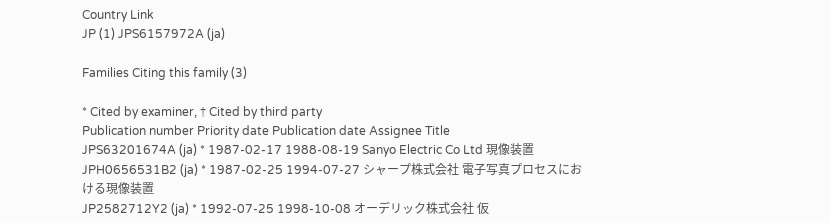Country Link
JP (1) JPS6157972A (ja)

Families Citing this family (3)

* Cited by examiner, † Cited by third party
Publication number Priority date Publication date Assignee Title
JPS63201674A (ja) * 1987-02-17 1988-08-19 Sanyo Electric Co Ltd 現像装置
JPH0656531B2 (ja) * 1987-02-25 1994-07-27 シャープ株式会社 電子写真プロセスにおける現像装置
JP2582712Y2 (ja) * 1992-07-25 1998-10-08 オーデリック株式会社 仮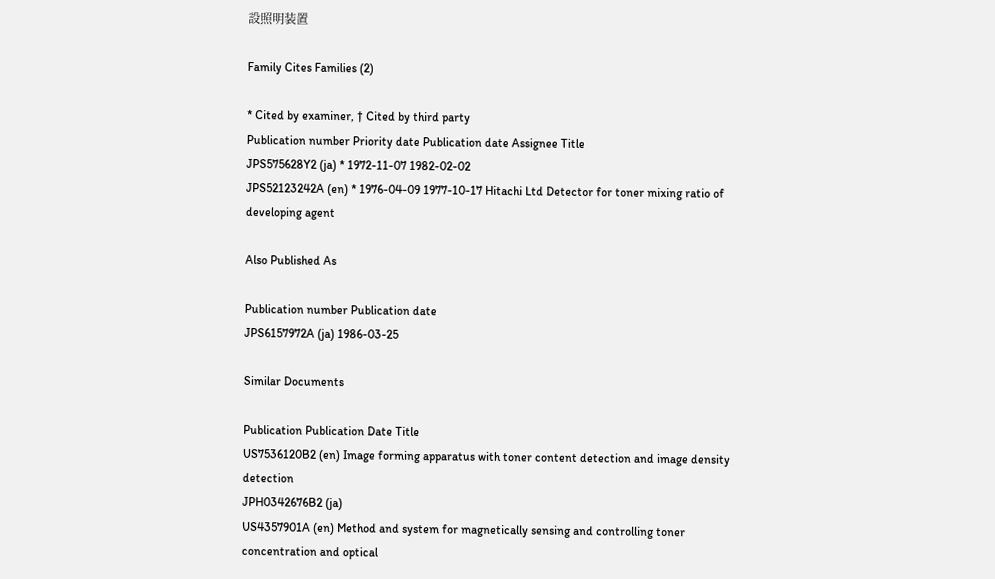設照明装置

Family Cites Families (2)

* Cited by examiner, † Cited by third party
Publication number Priority date Publication date Assignee Title
JPS575628Y2 (ja) * 1972-11-07 1982-02-02
JPS52123242A (en) * 1976-04-09 1977-10-17 Hitachi Ltd Detector for toner mixing ratio of developing agent

Also Published As

Publication number Publication date
JPS6157972A (ja) 1986-03-25

Similar Documents

Publication Publication Date Title
US7536120B2 (en) Image forming apparatus with toner content detection and image density detection
JPH0342676B2 (ja)
US4357901A (en) Method and system for magnetically sensing and controlling toner concentration and optical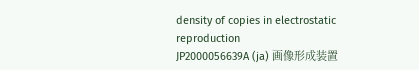density of copies in electrostatic reproduction
JP2000056639A (ja) 画像形成装置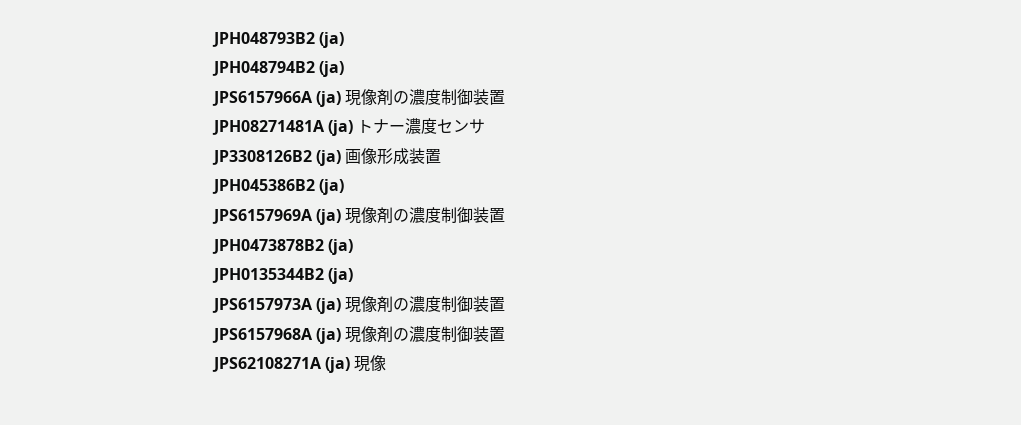JPH048793B2 (ja)
JPH048794B2 (ja)
JPS6157966A (ja) 現像剤の濃度制御装置
JPH08271481A (ja) トナー濃度センサ
JP3308126B2 (ja) 画像形成装置
JPH045386B2 (ja)
JPS6157969A (ja) 現像剤の濃度制御装置
JPH0473878B2 (ja)
JPH0135344B2 (ja)
JPS6157973A (ja) 現像剤の濃度制御装置
JPS6157968A (ja) 現像剤の濃度制御装置
JPS62108271A (ja) 現像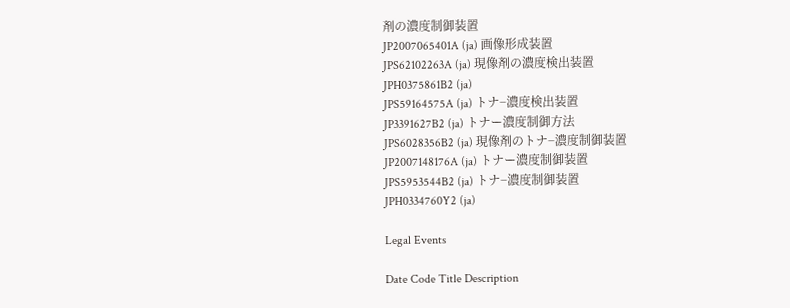剤の濃度制御装置
JP2007065401A (ja) 画像形成装置
JPS62102263A (ja) 現像剤の濃度検出装置
JPH0375861B2 (ja)
JPS59164575A (ja) トナ−濃度検出装置
JP3391627B2 (ja) トナー濃度制御方法
JPS6028356B2 (ja) 現像剤のトナ−濃度制御装置
JP2007148176A (ja) トナー濃度制御装置
JPS5953544B2 (ja) トナ−濃度制御装置
JPH0334760Y2 (ja)

Legal Events

Date Code Title Description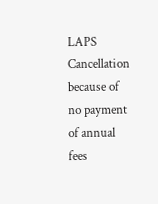LAPS Cancellation because of no payment of annual fees